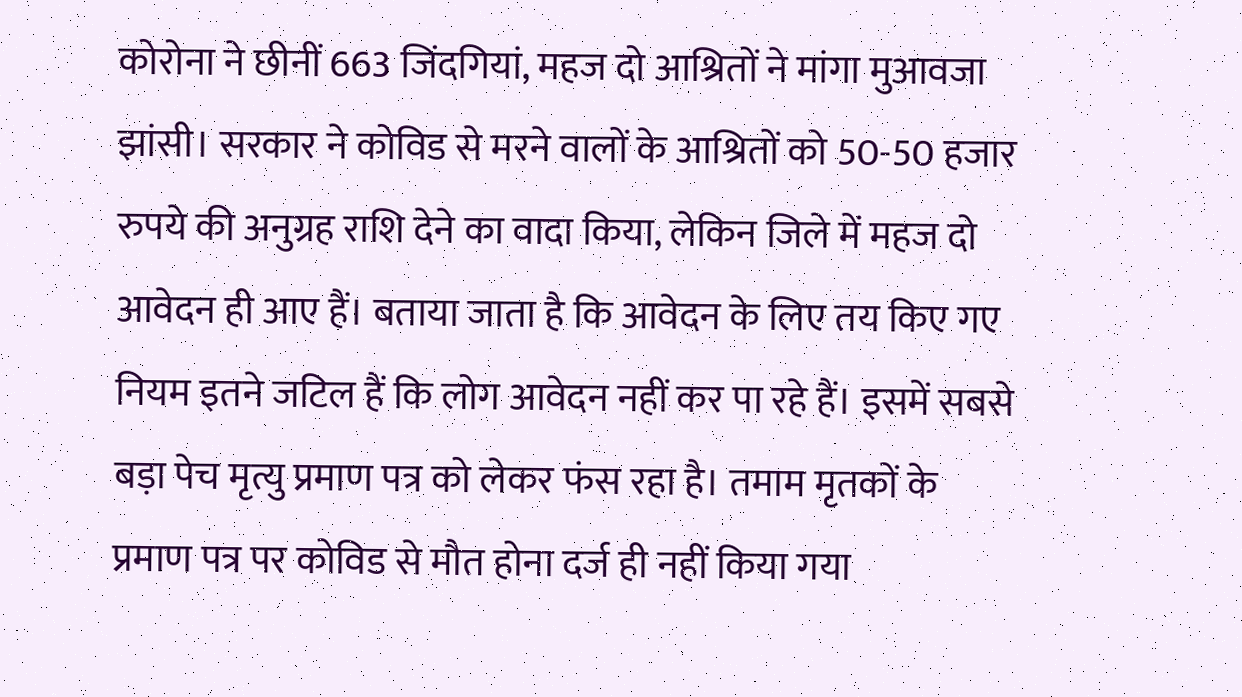कोरोना ने छीनीं 663 जिंदगियां, महज दो आश्रितों ने मांगा मुआवजा
झांसी। सरकार ने कोविड से मरने वालों के आश्रितों को 50-50 हजार रुपये की अनुग्रह राशि देने का वादा किया, लेकिन जिले में महज दो आवेदन ही आए हैं। बताया जाता है कि आवेदन के लिए तय किए गए नियम इतने जटिल हैं कि लोग आवेदन नहीं कर पा रहे हैं। इसमें सबसे बड़ा पेच मृत्यु प्रमाण पत्र को लेकर फंस रहा है। तमाम मृतकों के प्रमाण पत्र पर कोविड से मौत होना दर्ज ही नहीं किया गया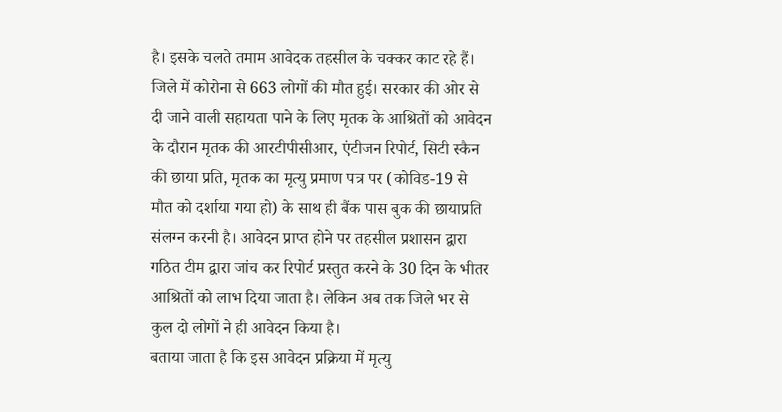है। इसके चलते तमाम आवेदक तहसील के चक्कर काट रहे हैं।
जिले में कोरोना से 663 लोगों की मौत हुई। सरकार की ओर से दी जाने वाली सहायता पाने के लिए मृतक के आश्रितों को आवेदन के दौरान मृतक की आरटीपीसीआर, एंटीजन रिपोर्ट, सिटी स्कैन की छाया प्रति, मृतक का मृत्यु प्रमाण पत्र पर (कोविड-19 से मौत को दर्शाया गया हो) के साथ ही बैंक पास बुक की छायाप्रति संलग्न करनी है। आवेदन प्राप्त होने पर तहसील प्रशासन द्वारा गठित टीम द्वारा जांच कर रिपोर्ट प्रस्तुत करने के 30 दिन के भीतर आश्रितों को लाभ दिया जाता है। लेकिन अब तक जिले भर से कुल दो लोगों ने ही आवेदन किया है।
बताया जाता है कि इस आवेदन प्रक्रिया में मृत्यु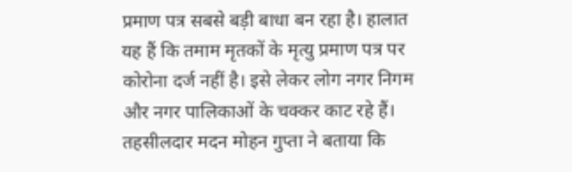प्रमाण पत्र सबसे बड़ी बाधा बन रहा है। हालात यह हैं कि तमाम मृतकों के मृत्यु प्रमाण पत्र पर कोरोना दर्ज नहीं है। इसे लेकर लोग नगर निगम और नगर पालिकाओं के चक्कर काट रहे हैं। तहसीलदार मदन मोहन गुप्ता ने बताया कि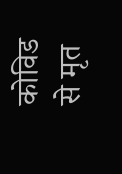कोविड से मृत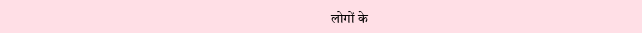लोगों के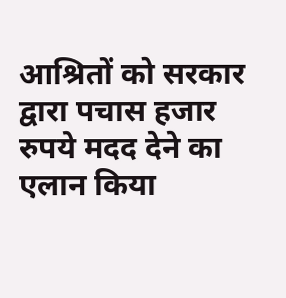आश्रितों को सरकार द्वारा पचास हजार रुपये मदद देने का एलान किया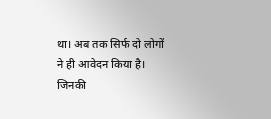था। अब तक सिर्फ दो लोगों ने ही आवेदन किया है। जिनकी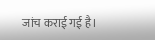जांच कराई गई है।